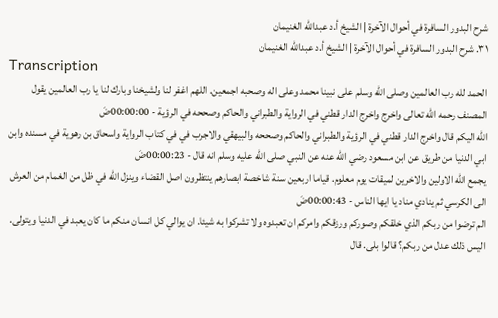شرح البدور السافرة في أحوال الآخرة | الشيخ أ.د عبدالله الغنيمان
٣١. شرح البدور السافرة في أحوال الآخرة | الشيخ أ.د عبدالله الغنيمان
Transcription
الحمد لله رب العالمين وصلى الله وسلم على نبينا محمد وعلى اله وصحبه اجمعين. اللهم اغفر لنا ولشيخنا وبارك لنا يا رب العالمين يقول المصنف رحمه الله تعالى واخرج واخرج الدار قطني في الرواية والطبراني والحاكم وصححه في الرؤية - 00:00:00ضَ
الله اليكم قال واخرج الدار قطني في الرؤية والطبراني والحاكم وصححه والبيهقي والاجرب في في كتاب الرواية واسحاق بن رهوية في مسنده وابن ابي الدنيا من طريق عن ابن مسعود رضي الله عنه عن النبي صلى الله عليه وسلم انه قال - 00:00:23ضَ
يجمع الله الاولين والاخرين لميقات يوم معلوم. قياما اربعين سنة شاخصة ابصارهم ينتظرون اصل القضاء وينزل الله في ظل من الغمام من العرش الى الكرسي ثم ينادي مناد يا ايها الناس - 00:00:43ضَ
الم ترضوا من ربكم الذي خلقكم وصوركم ورزقكم وامركم ان تعبدوه ولا تشركوا به شيئا. ان يوالي كل انسان منكم ما كان يعبد في الدنيا ويتولى. اليس ذلك عدل من ربكم؟ قالوا بلى. قال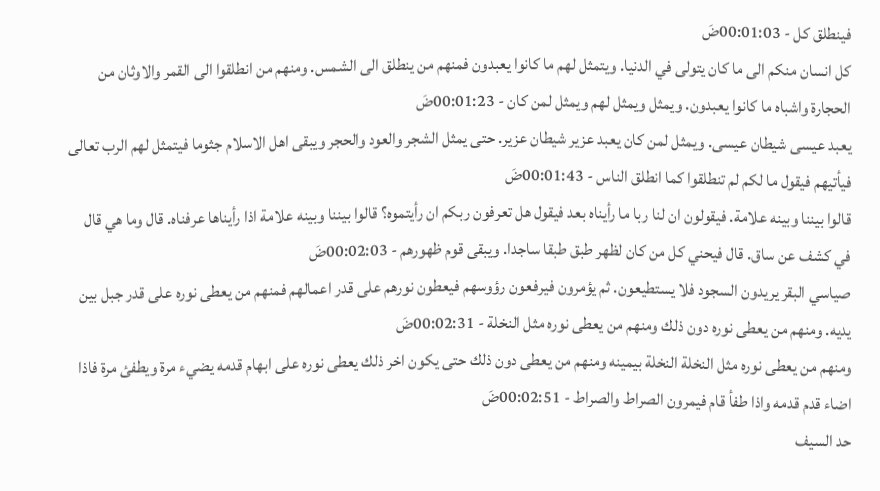فينطلق كل - 00:01:03ضَ
كل انسان منكم الى ما كان يتولى في الدنيا. ويتمثل لهم ما كانوا يعبدون فمنهم من ينطلق الى الشمس. ومنهم من انطلقوا الى القمر والاوثان من الحجارة واشباه ما كانوا يعبدون. ويمثل ويمثل لهم ويمثل لمن كان - 00:01:23ضَ
يعبد عيسى شيطان عيسى. ويمثل لمن كان يعبد عزير شيطان عزير. حتى يمثل الشجر والعود والحجر ويبقى اهل الاسلام جثوما فيتمثل لهم الرب تعالى فيأتيهم فيقول ما لكم لم تنطلقوا كما انطلق الناس - 00:01:43ضَ
قالوا بيننا وبينه علامة. فيقولون ان لنا ربا ما رأيناه بعد فيقول هل تعرفون ربكم ان رأيتموه؟ قالوا بيننا وبينه علامة اذا رأيناها عرفناه. قال وما هي قال في كشف عن ساق. قال فيحني كل من كان لظهر طبق طبقا ساجدا. ويبقى قوم ظهورهم - 00:02:03ضَ
صياسي البقر يريدون السجود فلا يستطيعون. ثم يؤمرون فيرفعون رؤوسهم فيعطون نورهم على قدر اعمالهم فمنهم من يعطى نوره على قدر جبل بين يديه. ومنهم من يعطى نوره دون ذلك ومنهم من يعطى نوره مثل النخلة - 00:02:31ضَ
ومنهم من يعطى نوره مثل النخلة النخلة بيمينه ومنهم من يعطى دون ذلك حتى يكون اخر ذلك يعطى نوره على ابهام قدمه يضيء مرة ويطفئ مرة فاذا اضاء قدم قدمه واذا طفأ قام فيمرون الصراط والصراط - 00:02:51ضَ
حد السيف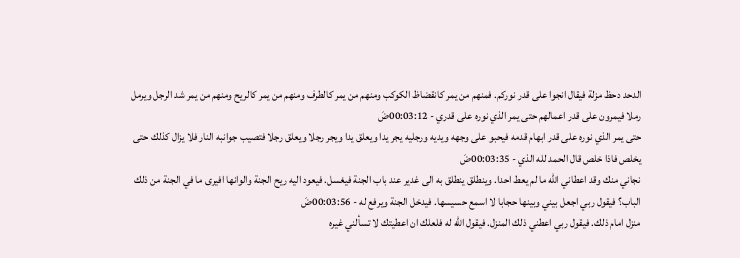الدحد دحظ مزلة فيقال انجوا على قدر نوركم. فمنهم من يمر كانقضاظ الكوكب ومنهم من يمر كالطرف ومنهم من يمر كالريح ومنهم من يمر شد الرجل ويرمل رملا فيمرون على قدر اعمالهم حتى يمر الذي نوره على قدري - 00:03:12ضَ
حتى يمر الذي نوره على قدر ابهام قدمه فيحبو على وجهه ويديه ورجليه يجر يدا ويعلق يدا ويجر رجلا ويعلق رجلا فتصيب جوانبه النار فلا يزال كذلك حتى يخلص فاذا خلص قال الحمد لله الذي - 00:03:35ضَ
نجاني منك وقد اعطاني الله ما لم يعط احدا. وينطلق ينطلق به الى غدير عند باب الجنة فيغسل. فيعود اليه ريح الجنة والوانها افيرى ما في الجنة من ذلك الباب؟ فيقول ربي اجعل بيني وبينها حجابا لا اسمع حسيسها. فيدخل الجنة ويرفع له - 00:03:56ضَ
منزل امام ذلك. فيقول ربي اعطني ذلك المنزل. فيقول الله له فلعلك ان اعطيتك لا تسألني غيره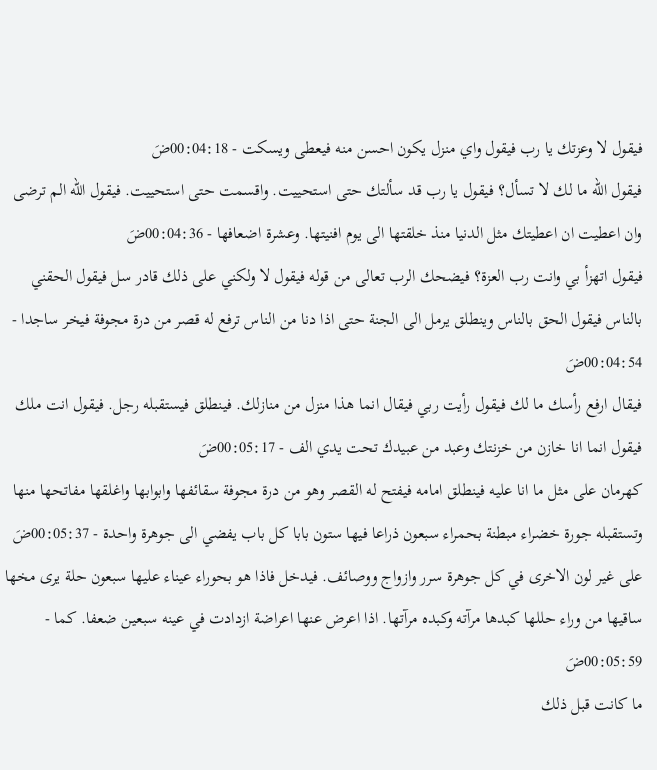فيقول لا وعزتك يا رب فيقول واي منزل يكون احسن منه فيعطى ويسكت - 00:04:18ضَ
فيقول الله ما لك لا تسأل؟ فيقول يا رب قد سألتك حتى استحييت. واقسمت حتى استحييت. فيقول الله الم ترضى وان اعطيت ان اعطيتك مثل الدنيا منذ خلقتها الى يوم افنيتها. وعشرة اضعافها - 00:04:36ضَ
فيقول اتهزأ بي وانت رب العزة؟ فيضحك الرب تعالى من قوله فيقول لا ولكني على ذلك قادر سل فيقول الحقني بالناس فيقول الحق بالناس وينطلق يرمل الى الجنة حتى اذا دنا من الناس ترفع له قصر من درة مجوفة فيخر ساجدا - 00:04:54ضَ
فيقال ارفع رأسك ما لك فيقول رأيت ربي فيقال انما هذا منزل من منازلك. فينطلق فيستقبله رجل. فيقول انت ملك فيقول انما انا خازن من خزنتك وعبد من عبيدك تحت يدي الف - 00:05:17ضَ
كهرمان على مثل ما انا عليه فينطلق امامه فيفتح له القصر وهو من درة مجوفة سقائفها وابوابها واغلقها مفاتحها منها وتستقبله جورة خضراء مبطنة بحمراء سبعون ذراعا فيها ستون بابا كل باب يفضي الى جوهرة واحدة - 00:05:37ضَ
على غير لون الاخرى في كل جوهرة سرر وازواج ووصائف. فيدخل فاذا هو بحوراء عيناء عليها سبعون حلة يرى مخها ساقيها من وراء حللها كبدها مرآته وكبده مرآتها. اذا اعرض عنها اعراضة ازدادت في عينه سبعين ضعفا. كما - 00:05:59ضَ
ما كانت قبل ذلك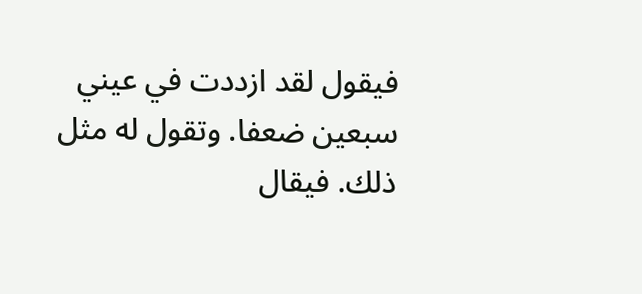فيقول لقد ازددت في عيني سبعين ضعفا. وتقول له مثل ذلك. فيقال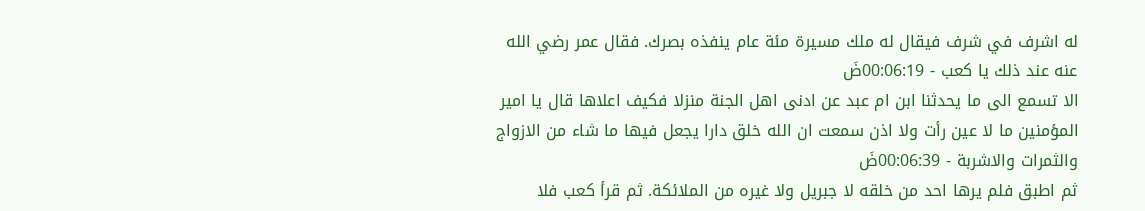له اشرف في شرف فيقال له ملك مسيرة مئة عام ينفذه بصرك. فقال عمر رضي الله عنه عند ذلك يا كعب - 00:06:19ضَ
الا تسمع الى ما يحدثنا ابن ام عبد عن ادنى اهل الجنة منزلا فكيف اعلاها قال يا امير المؤمنين ما لا عين رأت ولا اذن سمعت ان الله خلق دارا يجعل فيها ما شاء من الازواج والثمرات والاشربة - 00:06:39ضَ
ثم اطبق فلم يرها احد من خلقه لا جبريل ولا غيره من الملائكة. ثم قرأ كعب فلا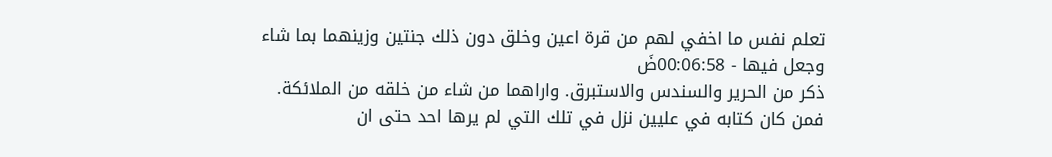تعلم نفس ما اخفي لهم من قرة اعين وخلق دون ذلك جنتين وزينهما بما شاء وجعل فيها - 00:06:58ضَ
ذكر من الحرير والسندس والاستبرق. واراهما من شاء من خلقه من الملائكة. فمن كان كتابه في عليين نزل في تلك التي لم يرها احد حتى ان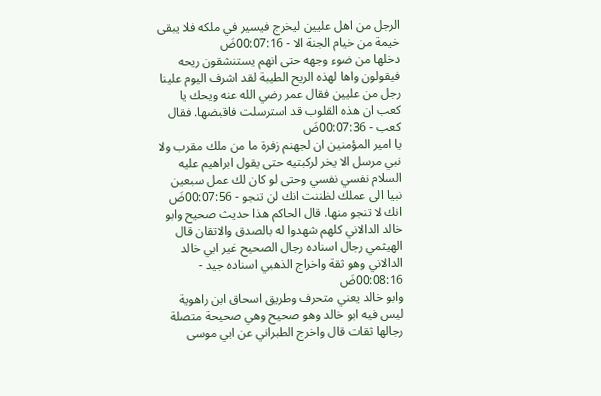الرجل من اهل عليين ليخرج فيسير في ملكه فلا يبقى خيمة من خيام الجنة الا - 00:07:16ضَ
دخلها من ضوء وجهه حتى انهم يستنشقون ريحه فيقولون واها لهذه الريح الطيبة لقد اشرف اليوم علينا رجل من عليين فقال عمر رضي الله عنه ويحك يا كعب ان هذه القلوب قد استرسلت فاقبضها. فقال كعب - 00:07:36ضَ
يا امير المؤمنين ان لجهنم زفرة ما من ملك مقرب ولا نبي مرسل الا يخر لركبتيه حتى يقول ابراهيم عليه السلام نفسي نفسي وحتى لو كان لك عمل سبعين نبيا الى عملك لظننت انك لن تنجو - 00:07:56ضَ
انك لا تنجو منها. قال الحاكم هذا حديث صحيح وابو خالد الدالاني كلهم شهدوا له بالصدق والاتقان قال الهيثمي رجال اسناده رجال الصحيح غير ابي خالد الدالاني وهو ثقة واخراج الذهبي اسناده جيد - 00:08:16ضَ
وابو خالد يعني متحرف وطريق اسحاق ابن راهوية ليس فيه ابو خالد وهو صحيح وهي صحيحة متصلة رجالها ثقات قال واخرج الطبراني عن ابي موسى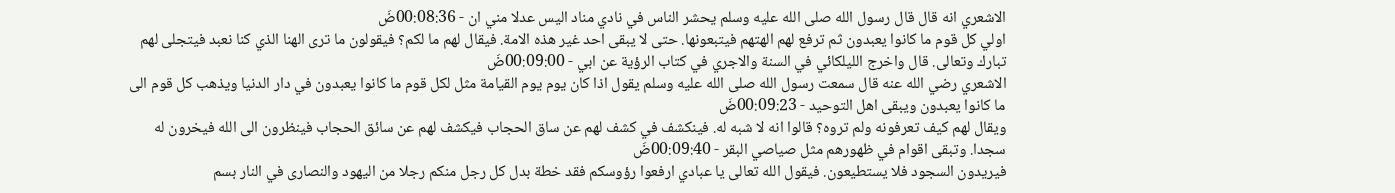الاشعري انه قال قال رسول الله صلى الله عليه وسلم يحشر الناس في نادي مناد اليس عدلا مني ان - 00:08:36ضَ
اولي كل قوم ما كانوا يعبدون ثم ترفع لهم الهتهم فيتبعونها. حتى لا يبقى احد غير هذه الامة. فيقال لهم ما لكم؟ فيقولون ما ترى الهنا الذي كنا نعبد فيتجلى لهم تبارك وتعالى. قال واخرج الليلكائي في السنة والاجري في كتاب الرؤية عن ابي - 00:09:00ضَ
الاشعري رضي الله عنه قال سمعت رسول الله صلى الله عليه وسلم يقول اذا كان يوم يوم القيامة مثل لكل قوم ما كانوا يعبدون في دار الدنيا ويذهب كل قوم الى ما كانوا يعبدون ويبقى اهل التوحيد - 00:09:23ضَ
ويقال لهم كيف تعرفونه ولم تروه؟ قالوا انه لا شبه له. فينكشف في كشف لهم عن ساق الحجاب فيكشف لهم عن سائق الحجاب فينظرون الى الله فيخرون له سجدا. وتبقى اقوام في ظهورهم مثل صياصي البقر - 00:09:40ضَ
فيريدون السجود فلا يستطيعون. فيقول الله تعالى يا عبادي ارفعوا رؤوسكم فقد خطة بدل كل رجل منكم رجلا من اليهود والنصارى في النار بسم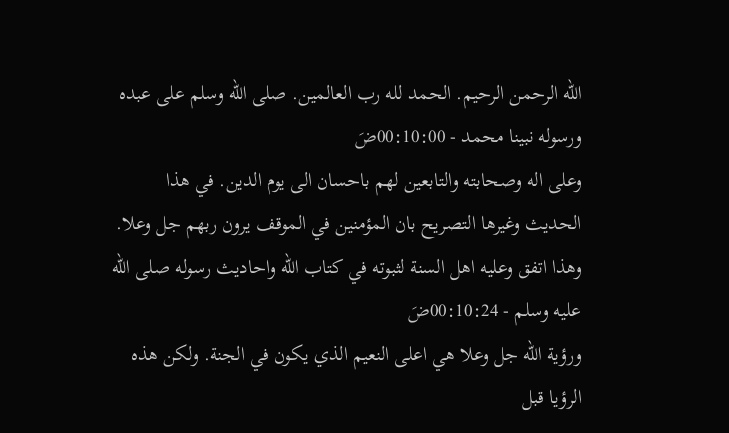الله الرحمن الرحيم. الحمد لله رب العالمين. صلى الله وسلم على عبده ورسوله نبينا محمد - 00:10:00ضَ
وعلى اله وصحابته والتابعين لهم باحسان الى يوم الدين. في هذا الحديث وغيرها التصريح بان المؤمنين في الموقف يرون ربهم جل وعلا. وهذا اتفق وعليه اهل السنة لثبوته في كتاب الله واحاديث رسوله صلى الله عليه وسلم - 00:10:24ضَ
ورؤية الله جل وعلا هي اعلى النعيم الذي يكون في الجنة. ولكن هذه الرؤيا قبل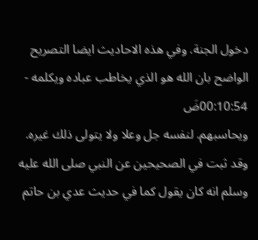دخول الجنة. وفي هذه الاحاديث ايضا التصريح الواضح بان الله هو الذي يخاطب عباده ويكلمه - 00:10:54ضَ
ويحاسبهم. لنفسه جل وعلا ولا يتولى ذلك غيره. وقد ثبت في الصحيحين عن النبي صلى الله عليه وسلم انه كان يقول كما في حديث عدي بن حاتم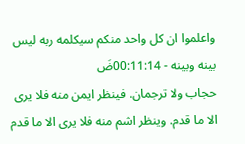واعلموا ان كل واحد منكم سيكلمه ربه ليس بينه وبينه - 00:11:14ضَ
حجاب ولا ترجمان. فينظر ايمن منه فلا يرى الا ما قدم. وينظر اشم منه فلا يرى الا ما قدم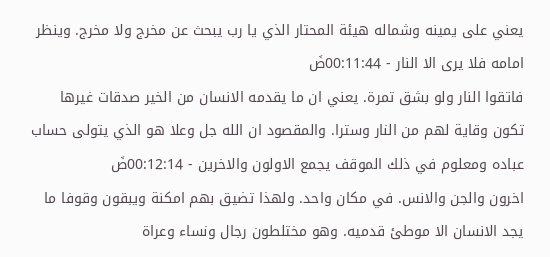يعني على يمينه وشماله هيئة المحتار الذي يا رب يبحث عن مخرج ولا مخرج. وينظر امامه فلا يرى الا النار - 00:11:44ضَ
فاتقوا النار ولو بشق تمرة. يعني ان ما يقدمه الانسان من الخير صدقات غيرها تكون وقاية لهم من النار وسترا. والمقصود ان الله جل وعلا هو الذي يتولى حساب عباده ومعلوم في ذلك الموقف يجمع الاولون والاخرين - 00:12:14ضَ
اخرون والجن والانس. في مكان واحد. ولهذا تضيق بهم امكنة ويبقون وقوفا ما يجد الانسان الا موطئ قدميه. وهو مختلطون رجال ونساء وعراة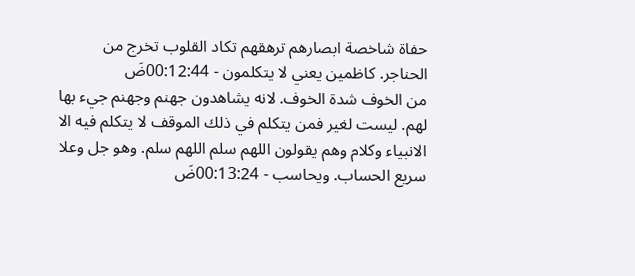حفاة شاخصة ابصارهم ترهقهم تكاد القلوب تخرج من الحناجر. كاظمين يعني لا يتكلمون - 00:12:44ضَ
من الخوف شدة الخوف. لانه يشاهدون جهنم وجهنم جيء بها لهم. ليست لغير فمن يتكلم في ذلك الموقف لا يتكلم فيه الا الانبياء وكلام وهم يقولون اللهم سلم اللهم سلم. وهو جل وعلا سريع الحساب. ويحاسب - 00:13:24ضَ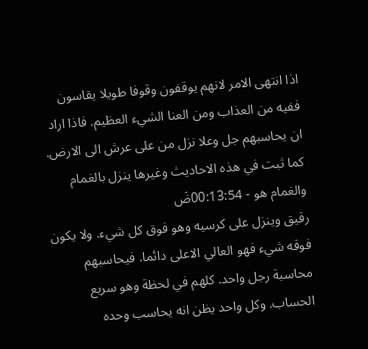اذا انتهى الامر لانهم يوقفون وقوفا طويلا يقاسون ففيه من العذاب ومن العنا الشيء العظيم. فاذا اراد ان يحاسبهم جل وعلا نزل من على عرش الى الارض. كما ثبت في هذه الاحاديث وغيرها ينزل بالغمام والغمام هو - 00:13:54ضَ
رقيق وينزل على كرسيه وهو فوق كل شيء. ولا يكون فوقه شيء فهو العالي الاعلى دائما. فيحاسبهم محاسبة رجل واحد. كلهم في لحظة وهو سريع الحساب. وكل واحد يظن انه يحاسب وحده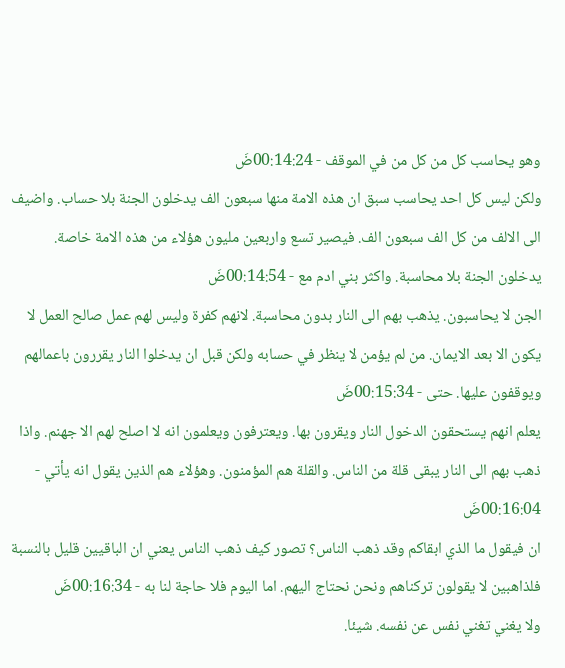وهو يحاسب كل من كل من في الموقف - 00:14:24ضَ
ولكن ليس كل احد يحاسب سبق ان هذه الامة منها سبعون الف يدخلون الجنة بلا حساب. واضيف الى الالف من كل الف سبعون الف. فيصير تسع واربعين مليون هؤلاء من هذه الامة خاصة. يدخلون الجنة بلا محاسبة. واكثر بني ادم مع - 00:14:54ضَ
الجن لا يحاسبون. يذهب بهم الى النار بدون محاسبة. لانهم كفرة وليس لهم عمل صالح العمل لا يكون الا بعد الايمان. من لم يؤمن لا ينظر في حسابه ولكن قبل ان يدخلوا النار يقررون باعمالهم ويوقفون عليها. حتى - 00:15:34ضَ
يعلم انهم يستحقون الدخول النار ويقرون بها. ويعترفون ويعلمون انه لا اصلح لهم الا جهنم. واذا ذهب بهم الى النار يبقى قلة من الناس. والقلة هم المؤمنون. وهؤلاء هم الذين يقول انه يأتي - 00:16:04ضَ
ان فيقول ما الذي ابقاكم وقد ذهب الناس؟ تصور كيف ذهب الناس يعني ان الباقيين قليل بالنسبة فلذاهبين لا يقولون تركناهم ونحن نحتاج اليهم. اما اليوم فلا حاجة لنا به - 00:16:34ضَ
ولا يغني تغني نفس عن نفسه. شيئا.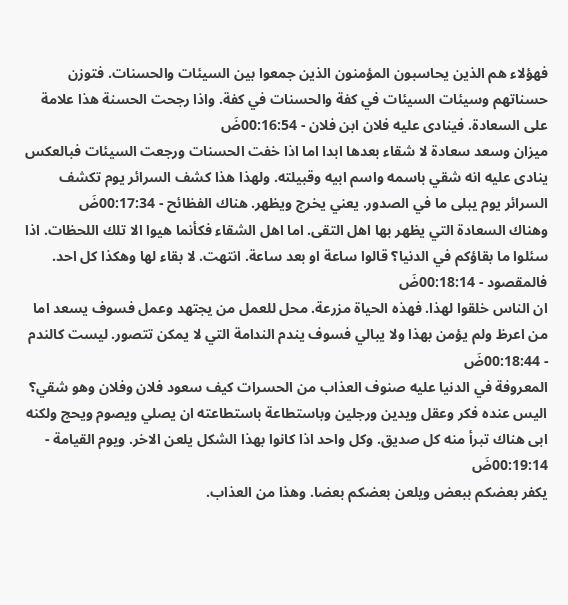فهؤلاء هم الذين يحاسبون المؤمنون الذين جمعوا بين السيئات والحسنات. فتوزن حسناتهم وسيئات السيئات في كفة والحسنات في كفة. واذا رجحت الحسنة هذا علامة على السعادة. فينادى عليه فلان ابن فلان - 00:16:54ضَ
ميزان وسعد سعادة لا شقاء بعدها ابدا اما اذا خفت الحسنات ورجعت السيئات فبالعكس ينادى عليه انه شقي باسمه واسم ابيه وقبيلته. ولهذا هذا كشف السرائر يوم تكشف السرائر يوم يبلى ما في الصدور. يعني يخرج ويظهر. هناك الفظائح - 00:17:34ضَ
وهناك السعادة التي يظهر بها اهل التقى. اما اهل الشقاء فكأنما هيوا الا تلك اللحظات. اذا سئلوا ما بقاؤكم في الدنيا؟ قالوا ساعة او بعد ساعة. انتهت. لا بقاء لها وهكذا كل احد. فالمقصود - 00:18:14ضَ
ان الناس خلقوا لهذا. فهذه الحياة مزرعة. محل للعمل من يجتهد وعمل فسوف يسعد اما من اعرظ ولم يؤمن بهذا ولا يبالي فسوف يندم الندامة التي لا يمكن تتصور. ليست كالندم - 00:18:44ضَ
المعروفة في الدنيا عليه صنوف العذاب من الحسرات كيف سعود فلان وفلان وهو شقي؟ اليس عنده فكر وعقل ويدين ورجلين وباستطاعة باستطاعته ان يصلي ويصوم ويحج ولكنه ابى هناك تبرأ منه كل صديق. وكل واحد اذا كانوا بهذا الشكل يلعن الاخر. ويوم القيامة - 00:19:14ضَ
يكفر بعضكم ببعض ويلعن بعضكم بعضا. وهذا من العذاب.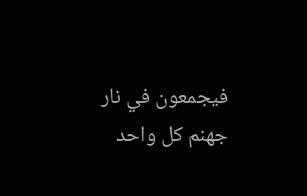فيجمعون في نار جهنم كل واحد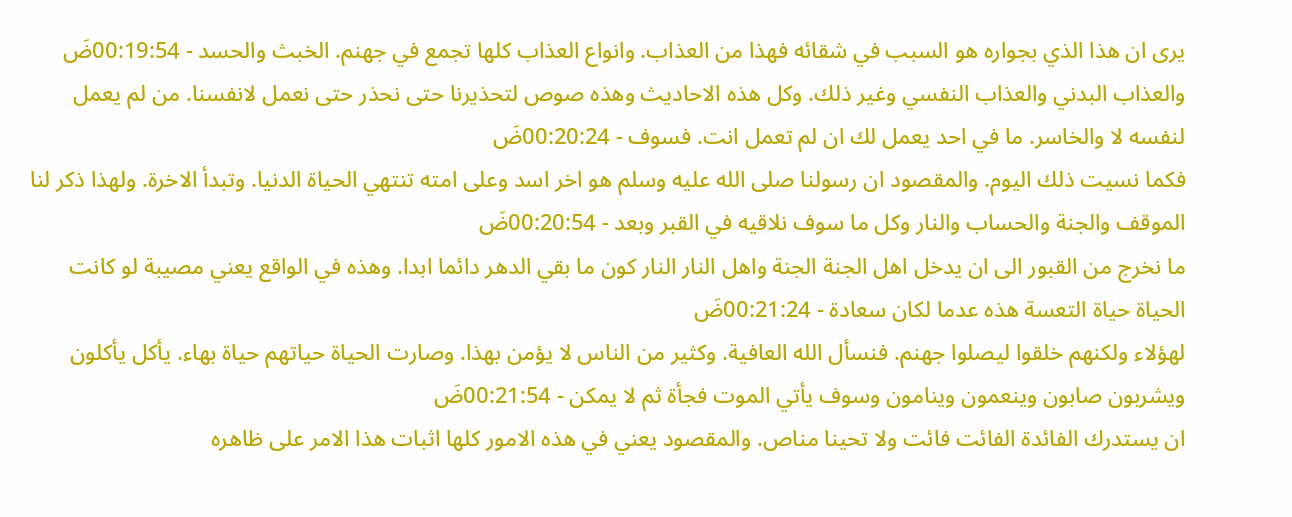يرى ان هذا الذي بجواره هو السبب في شقائه فهذا من العذاب. وانواع العذاب كلها تجمع في جهنم. الخبث والحسد - 00:19:54ضَ
والعذاب البدني والعذاب النفسي وغير ذلك. وكل هذه الاحاديث وهذه صوص لتحذيرنا حتى نحذر حتى نعمل لانفسنا. من لم يعمل لنفسه لا والخاسر. ما في احد يعمل لك ان لم تعمل انت. فسوف - 00:20:24ضَ
فكما نسيت ذلك اليوم. والمقصود ان رسولنا صلى الله عليه وسلم هو اخر اسد وعلى امته تنتهي الحياة الدنيا. وتبدأ الاخرة. ولهذا ذكر لنا الموقف والجنة والحساب والنار وكل ما سوف نلاقيه في القبر وبعد - 00:20:54ضَ
ما نخرج من القبور الى ان يدخل اهل الجنة الجنة واهل النار النار كون ما بقي الدهر دائما ابدا. وهذه في الواقع يعني مصيبة لو كانت الحياة حياة التعسة هذه عدما لكان سعادة - 00:21:24ضَ
لهؤلاء ولكنهم خلقوا ليصلوا جهنم. فنسأل الله العافية. وكثير من الناس لا يؤمن بهذا. وصارت الحياة حياتهم حياة بهاء. يأكل يأكلون ويشربون صابون وينعمون وينامون وسوف يأتي الموت فجأة ثم لا يمكن - 00:21:54ضَ
ان يستدرك الفائدة الفائت فائت ولا تحينا مناص. والمقصود يعني في هذه الامور كلها اثبات هذا الامر على ظاهره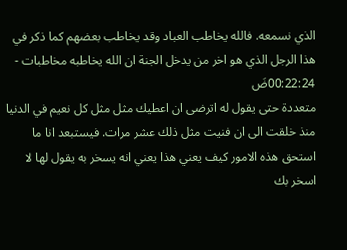الذي نسمعه. فالله يخاطب العباد وقد يخاطب بعضهم كما ذكر في هذا الرجل الذي هو اخر من يدخل الجنة ان الله يخاطبه مخاطبات - 00:22:24ضَ
متعددة حتى يقول له اترضى ان اعطيك مثل مثل كل نعيم في الدنيا منذ خلقت الى ان فنيت مثل ذلك عشر مرات. فيستبعد انا ما استحق هذه الامور كيف يعني هذا يعني انه يسخر به يقول لها لا اسخر بك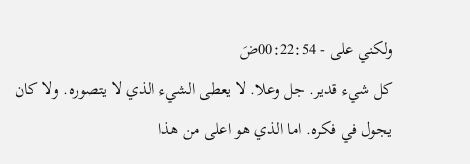ولكني على - 00:22:54ضَ
كل شيء قدير. جل وعلا. لا يعطى الشيء الذي لا يتصوره. ولا كان يجول في فكره. اما الذي هو اعلى من هذا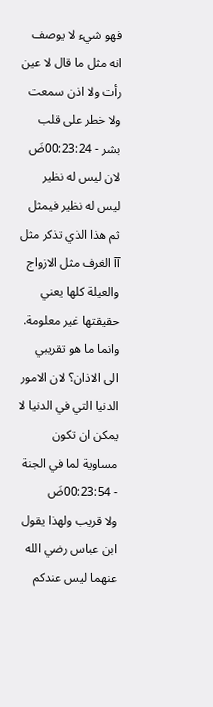فهو شيء لا يوصف انه مثل ما قال لا عين رأت ولا اذن سمعت ولا خطر على قلب بشر - 00:23:24ضَ
لان ليس له نظير ليس له نظير فيمثل ثم هذا الذي تذكر مثل آآ الغرف مثل الازواج والعيلة كلها يعني حقيقتها غير معلومة. وانما ما هو تقريبي الى الاذان؟ لان الامور الدنيا التي في الدنيا لا يمكن ان تكون مساوية لما في الجنة - 00:23:54ضَ
ولا قريب ولهذا يقول ابن عباس رضي الله عنهما ليس عندكم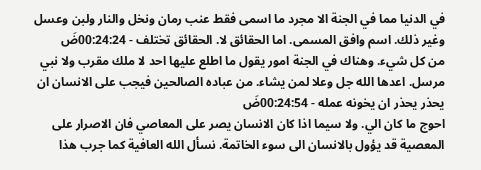في الدنيا مما في الجنة الا مجرد ما اسمى فقط عنب رمان ونخل والنار ولبن وعسل وغير ذلك. اسم وافق المسمى. اما الحقائق لا. الحقائق تختلف - 00:24:24ضَ
من كل شيء. وهناك في الجنة امور يقول ما اطلع عليها احد لا ملك مقرب ولا نبي مرسل. اعدها الله جل وعلا لمن يشاء. من عباده الصالحين فيجب على الانسان ان يحذر يحذر ان يخونه عمله - 00:24:54ضَ
احوج ما كان الي. ولا سيما اذا كان الانسان يصر على المعاصي فان الاصرار على المعصية قد يؤول بالانسان الى سوء الخاتمة. نسأل الله العافية كما جرب هذا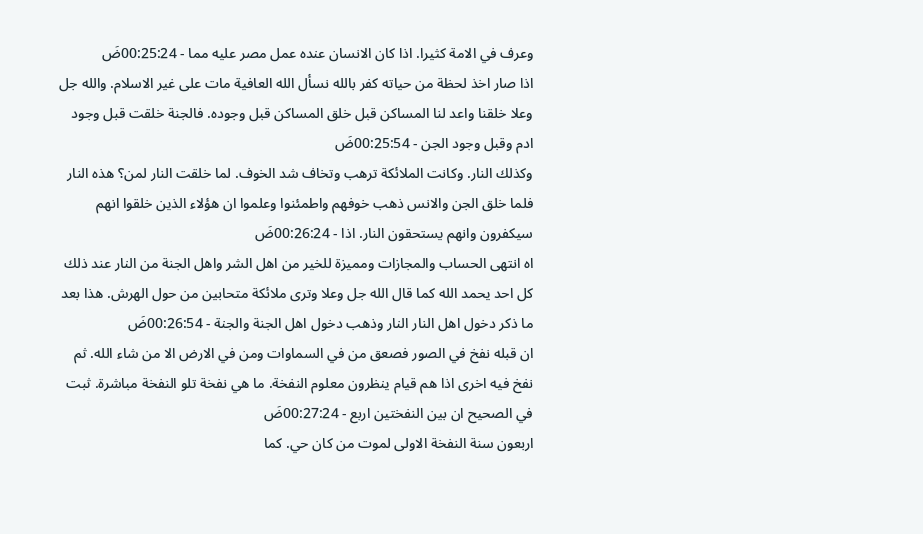وعرف في الامة كثيرا. اذا كان الانسان عنده عمل مصر عليه مما - 00:25:24ضَ
اذا صار اخذ لحظة من حياته كفر بالله نسأل الله العافية مات على غير الاسلام. والله جل وعلا خلقنا واعد لنا المساكن قبل خلق المساكن قبل وجوده. فالجنة خلقت قبل وجود ادم وقبل وجود الجن - 00:25:54ضَ
وكذلك النار. وكانت الملائكة ترهب وتخاف شد الخوف. لما خلقت النار لمن؟ هذه النار فلما خلق الجن والانس ذهب خوفهم واطمئنوا وعلموا ان هؤلاء الذين خلقوا انهم سيكفرون وانهم يستحقون النار. اذا - 00:26:24ضَ
اه انتهى الحساب والمجازات ومميزة للخير من اهل الشر واهل الجنة من النار عند ذلك كل احد يحمد الله كما قال الله جل وعلا وترى ملائكة متحابين من حول الهرش. هذا بعد ما ذكر دخول اهل النار النار وذهب دخول اهل الجنة والجنة - 00:26:54ضَ
ان قبله نفخ في الصور فصعق من في السماوات ومن في الارض الا من شاء الله. ثم نفخ فيه اخرى اذا هم قيام ينظرون معلوم النفخة. ما هي نفخة تلو النفخة مباشرة. ثبت في الصحيح ان بين النفختين اربع - 00:27:24ضَ
اربعون سنة النفخة الاولى لموت من كان حي. كما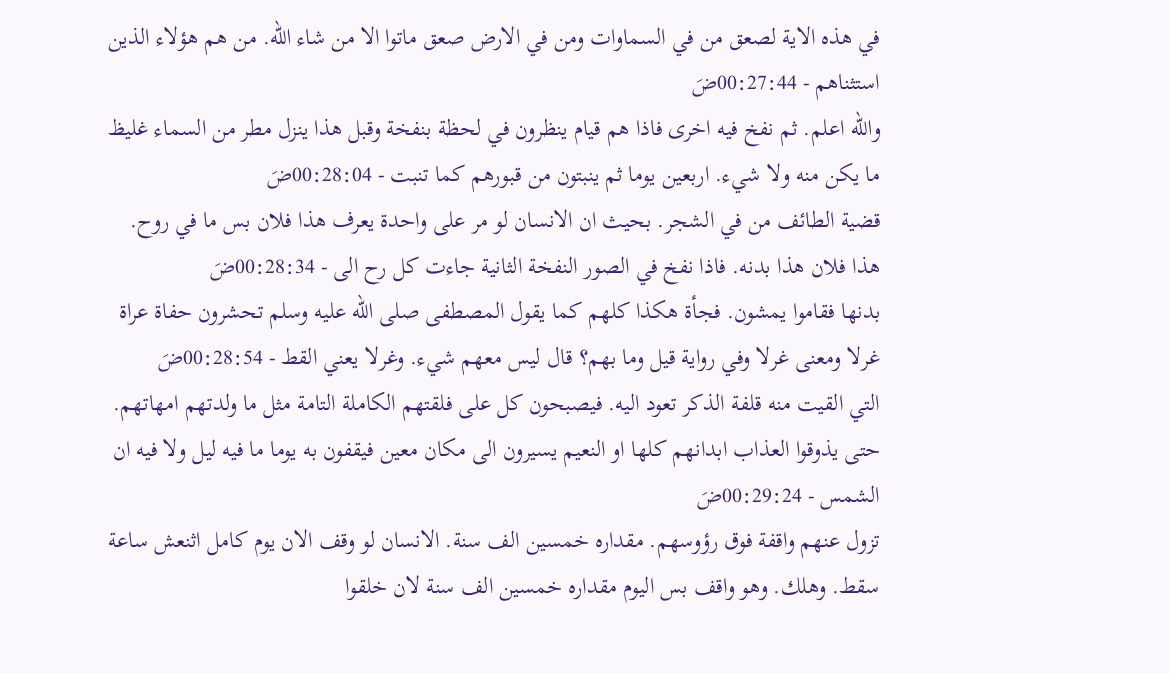في هذه الاية لصعق من في السماوات ومن في الارض صعق ماتوا الا من شاء الله. من هم هؤلاء الذين استثناهم - 00:27:44ضَ
والله اعلم. ثم نفخ فيه اخرى فاذا هم قيام ينظرون في لحظة بنفخة وقبل هذا ينزل مطر من السماء غليظ ما يكن منه ولا شيء. اربعين يوما ثم ينبتون من قبورهم كما تنبت - 00:28:04ضَ
قضية الطائف من في الشجر. بحيث ان الانسان لو مر على واحدة يعرف هذا فلان بس ما في روح. هذا فلان هذا بدنه. فاذا نفخ في الصور النفخة الثانية جاءت كل رح الى - 00:28:34ضَ
بدنها فقاموا يمشون. فجأة هكذا كلهم كما يقول المصطفى صلى الله عليه وسلم تحشرون حفاة عراة غرلا ومعنى غرلا وفي رواية قيل وما بهم؟ قال ليس معهم شيء. وغرلا يعني القط - 00:28:54ضَ
التي القيت منه قلفة الذكر تعود اليه. فيصبحون كل على فلقتهم الكاملة التامة مثل ما ولدتهم امهاتهم. حتى يذوقوا العذاب ابدانهم كلها او النعيم يسيرون الى مكان معين فيقفون به يوما ما فيه ليل ولا فيه ان الشمس - 00:29:24ضَ
تزول عنهم واقفة فوق رؤوسهم. مقداره خمسين الف سنة. الانسان لو وقف الان يوم كامل اثنعش ساعة سقط. وهلك. وهو واقف بس اليوم مقداره خمسين الف سنة لان خلقوا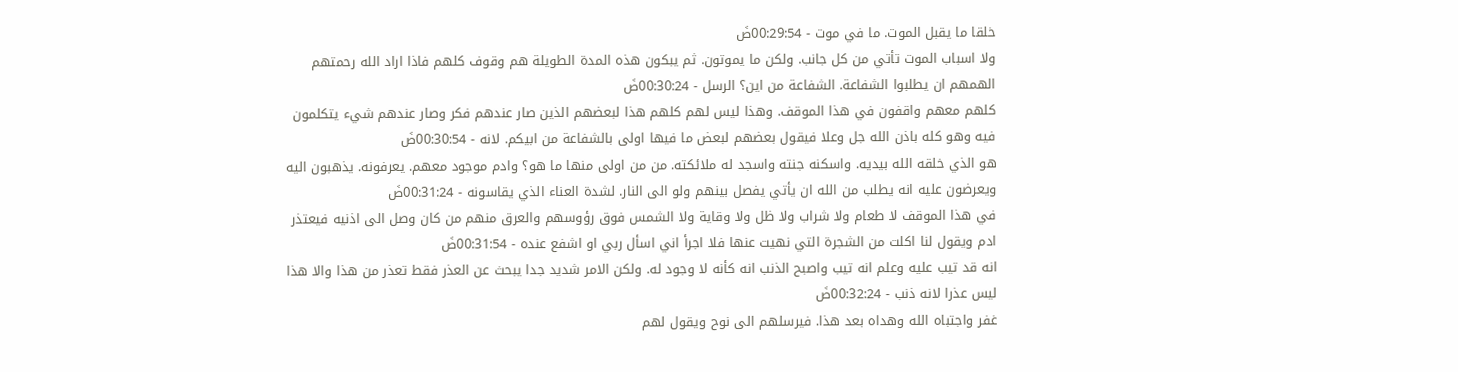خلقا ما يقبل الموت. ما في موت - 00:29:54ضَ
ولا اسباب الموت تأتي من كل جانب. ولكن ما يموتون. ثم يبكون هذه المدة الطويلة هم وقوف كلهم فاذا اراد الله رحمتهم الهمهم ان يطلبوا الشفاعة. الشفاعة من اين؟ الرسل - 00:30:24ضَ
كلهم معهم واقفون في هذا الموقف. وهذا ليس لهم كلهم هذا لبعضهم الذين صار عندهم فكر وصار عندهم شيء يتكلمون فيه وهو كله باذن الله جل وعلا فيقول بعضهم لبعض ما فيها اولى بالشفاعة من ابيكم. لانه - 00:30:54ضَ
هو الذي خلقه الله بيديه. واسكنه جنته واسجد له ملائكته. من من اولى منها ما هو؟ وادم موجود معهم. يعرفونه. يذهبون اليه ويعرضون عليه انه يطلب من الله ان يأتي يفصل بينهم ولو الى النار. لشدة العناء الذي يقاسونه - 00:31:24ضَ
في هذا الموقف لا طعام ولا شراب ولا ظل ولا وقاية ولا الشمس فوق رؤوسهم والعرق منهم من كان وصل الى اذنيه فيعتذر ادم ويقول لنا اكلت من الشجرة التي نهيت عنها فلا اجرأ اني اسأل ربي او اشفع عنده - 00:31:54ضَ
انه قد تيب عليه وعلم انه تيب واصبح الذنب انه كأنه لا وجود له. ولكن الامر شديد جدا يبحث عن العذر فقط تعذر من هذا والا هذا ليس عذرا لانه ذنب - 00:32:24ضَ
غفر واجتباه الله وهداه بعد هذا. فيرسلهم الى نوح ويقول لهم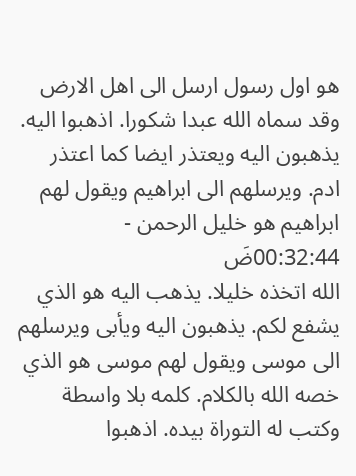هو اول رسول ارسل الى اهل الارض وقد سماه الله عبدا شكورا. اذهبوا اليه. يذهبون اليه ويعتذر ايضا كما اعتذر ادم. ويرسلهم الى ابراهيم ويقول لهم ابراهيم هو خليل الرحمن - 00:32:44ضَ
الله اتخذه خليلا. يذهب اليه هو الذي يشفع لكم. يذهبون اليه ويأبى ويرسلهم الى موسى ويقول لهم موسى هو الذي خصه الله بالكلام. كلمه بلا واسطة وكتب له التوراة بيده. اذهبوا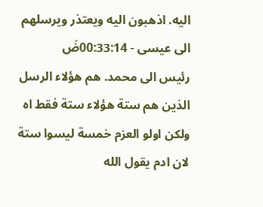اليه. اذهبون اليه ويعتذر ويرسلهم الى عيسى - 00:33:14ضَ
رئيس الى محمد. هم هؤلاء الرسل الذين هم ستة هؤلاء ستة فقط اه ولكن اولو العزم خمسة ليسوا ستة لان ادم يقول الله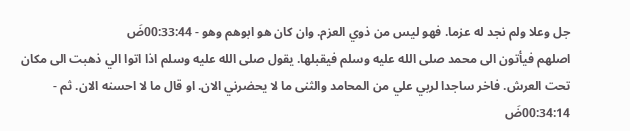جل وعلا ولم نجد له عزما. فهو ليس من ذوي العزم. وان كان هو ابوهم وهو - 00:33:44ضَ
اصلهم فيأتون الى محمد صلى الله عليه وسلم فيقبلها. يقول صلى الله عليه وسلم اذا اتوا الي ذهبت الى مكان تحت العرش. فاخر ساجدا لربي علي من المحامد والثنى ما لا يحضرني الان. او قال ما لا احسنه الان. ثم - 00:34:14ضَ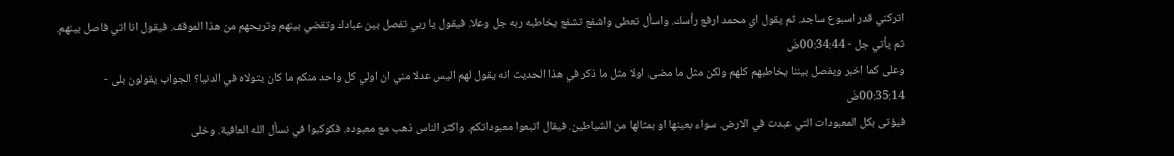اتركني قدر اسبوع ساجد. ثم يقول اي محمد ارفع رأسك. واسأل تعطى واشفع تشفع يخاطبه ربه جل وعلا. فيقول يا ربي تفصل بين عبادك وتقضي بينهم وتريحهم من هذا الموقف. فيقول انا اتي فاصل بينهم. ثم يأتي جل - 00:34:44ضَ
وعلى كما اخبر ويفصل بيننا يخاطبهم كلهم ولكن مثل ما مضى. اولا مثل ما ذكر في هذا الحديث انه يقول لهم اليس عدلا مني ان اولي كل واحد منكم ما كان يتولاه في الدنيا؟ الجواب يقولون بلى - 00:35:14ضَ
فيؤتى بكل المعبودات التي عبدت في الارض. سواء بعينها او بمثالها من الشياطين. فيقال اتبعوا معبوداتكم. واكثر الناس ذهب مع معبوده. فكوكبوا في نسأل الله العافية. وخلى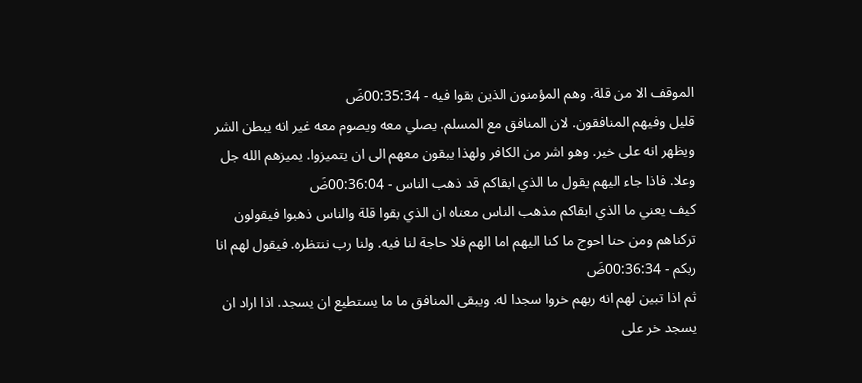الموقف الا من قلة. وهم المؤمنون الذين بقوا فيه - 00:35:34ضَ
قليل وفيهم المنافقون. لان المنافق مع المسلم. يصلي معه ويصوم معه غير انه يبطن الشر ويظهر انه على خير. وهو اشر من الكافر ولهذا يبقون معهم الى ان يتميزوا. يميزهم الله جل وعلا. فاذا جاء اليهم يقول ما الذي ابقاكم قد ذهب الناس - 00:36:04ضَ
كيف يعني ما الذي ابقاكم مذهب الناس معناه ان الذي بقوا قلة والناس ذهبوا فيقولون تركناهم ومن حنا احوج ما كنا اليهم اما الهم فلا حاجة لنا فيه. ولنا رب ننتظره. فيقول لهم انا ربكم - 00:36:34ضَ
ثم اذا تبين لهم انه ربهم خروا سجدا له. ويبقى المنافق ما ما يستطيع ان يسجد. اذا اراد ان يسجد خر على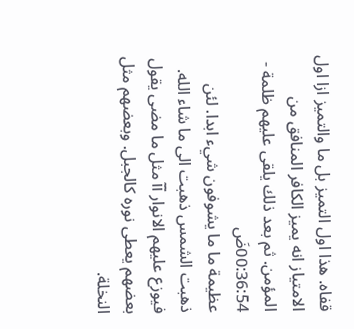قفاه. هذا اول التميز بل ما والتميز ازا اول الامتياز انه يميز الكافر المنافق من المؤمن. ثم بعد ذلك يلقى عليهم ظلمة - 00:36:54ضَ
عظيمة ما ما يشوفون شيء ابدا. لئن ذهبت الشمس ذهبت الى ما شاء الله. فيوزع عليهم الانوار آآ مثل ما مضى يقول بعضهم يعطى نوره كالجبل. وبعضهم مثل النخلة.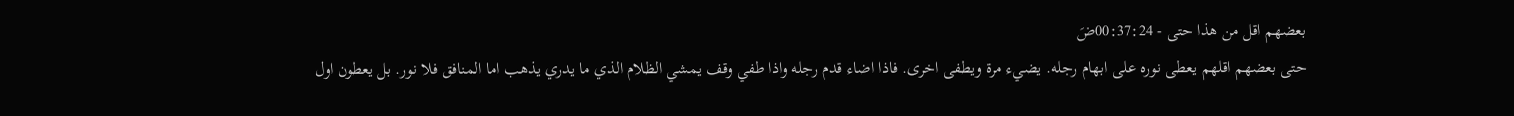بعضهم اقل من هذا حتى - 00:37:24ضَ
حتى بعضهم اقلهم يعطى نوره على ابهام رجله. يضيء مرة ويطفى اخرى. فاذا اضاء قدم رجله واذا طفي وقف يمشي الظلام الذي ما يدري يذهب اما المنافق فلا نور. بل يعطون اول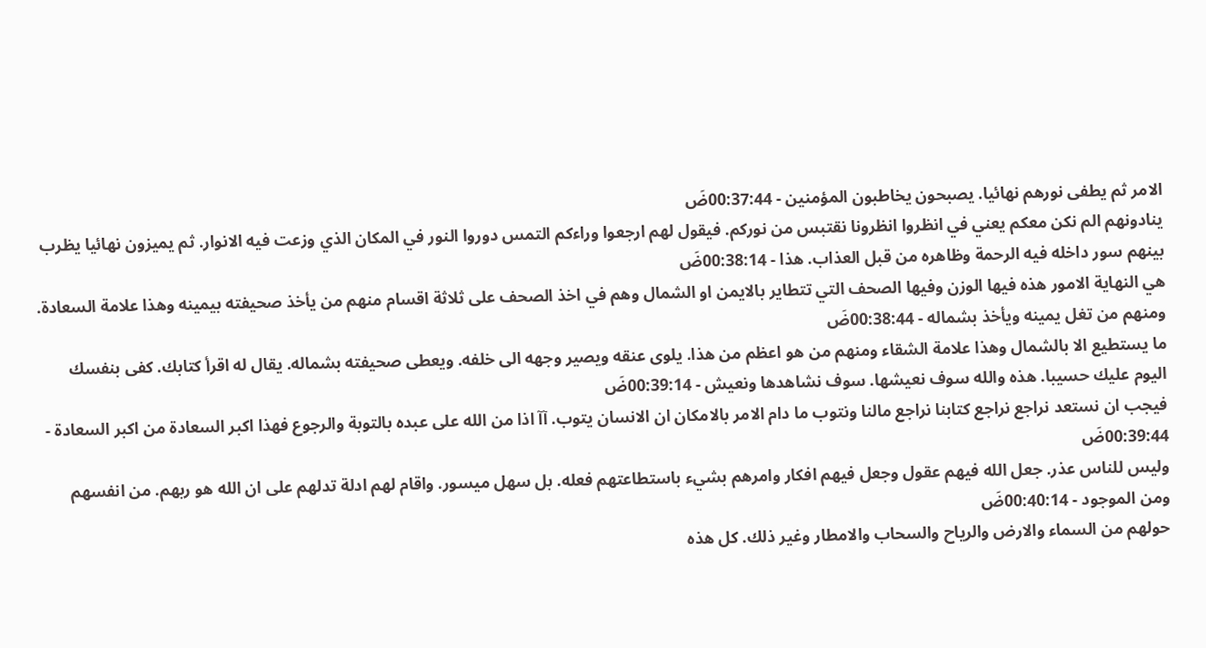الامر ثم يطفى نورهم نهائيا. يصبحون يخاطبون المؤمنين - 00:37:44ضَ
ينادونهم الم نكن معكم يعني في انظروا انظرونا نقتبس من نوركم. فيقول لهم ارجعوا وراءكم التمس دوروا النور في المكان الذي وزعت فيه الانوار. ثم يميزون نهائيا يظرب بينهم سور داخله فيه الرحمة وظاهره من قبل العذاب. هذا - 00:38:14ضَ
هي النهاية الامور هذه فيها الوزن وفيها الصحف التي تتطاير بالايمن او الشمال وهم في اخذ الصحف على ثلاثة اقسام منهم من يأخذ صحيفته بيمينه وهذا علامة السعادة. ومنهم من تغل يمينه ويأخذ بشماله - 00:38:44ضَ
ما يستطيع الا بالشمال وهذا علامة الشقاء ومنهم من هو اعظم من هذا. يلوى عنقه ويصير وجهه الى خلفه. ويعطى صحيفته بشماله. يقال له اقرأ كتابك. كفى بنفسك اليوم عليك حسيبا. هذه والله سوف نعيشها. سوف نشاهدها ونعيش - 00:39:14ضَ
فيجب ان نستعد نراجع نراجع كتابنا نراجع مالنا ونتوب ما دام الامر بالامكان ان الانسان يتوب. آآ اذا من الله على عبده بالتوبة والرجوع فهذا اكبر السعادة من اكبر السعادة - 00:39:44ضَ
وليس للناس عذر. جعل الله فيهم عقول وجعل فيهم افكار وامرهم بشيء باستطاعتهم فعله. بل سهل ميسور. واقام لهم ادلة تدلهم على ان الله هو ربهم. من انفسهم ومن الموجود - 00:40:14ضَ
حولهم من السماء والارض والرياح والسحاب والامطار وغير ذلك. كل هذه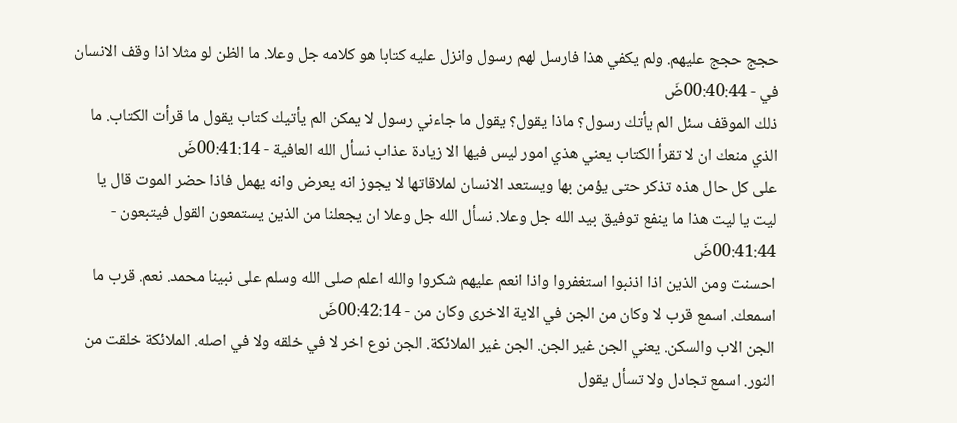حجج حجج عليهم. ولم يكفي هذا فارسل لهم رسول وانزل عليه كتابا هو كلامه جل وعلا. ما الظن لو مثلا اذا وقف الانسان في - 00:40:44ضَ
ذلك الموقف سئل الم يأتك رسول؟ ماذا يقول؟ يقول ما جاءني رسول لا يمكن الم يأتيك كتاب يقول ما قرأت الكتاب. ما الذي منعك ان لا تقرأ الكتاب يعني هذي امور ليس فيها الا زيادة عذاب نسأل الله العافية - 00:41:14ضَ
على كل حال هذه تذكر حتى يؤمن بها ويستعد الانسان لملاقاتها لا يجوز انه يعرض وانه يهمل فاذا حضر الموت قال يا ليت يا ليت هذا ما ينفع توفيق بيد الله جل وعلا. نسأل الله جل وعلا ان يجعلنا من الذين يستمعون القول فيتبعون - 00:41:44ضَ
احسنت ومن الذين اذا اذنبوا استغفروا واذا انعم عليهم شكروا والله اعلم صلى الله وسلم على نبينا محمد. نعم. قرب ما اسمعك. اسمع قرب لا وكان من الجن في الاية الاخرى وكان من - 00:42:14ضَ
الجن الاب والسكن. يعني الجن غير الجن. الجن غير الملائكة. الجن نوع اخر لا في خلقه ولا في اصله. الملائكة خلقت من النور. اسمع تجادل ولا تسأل يقول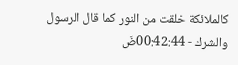كالملائكة خلقت من النور كما قال الرسول والشرك - 00:42:44ضَ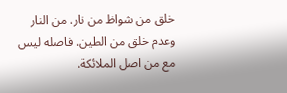خلق من شواظ من نار. من النار وعدم خلق من الطين. فاصله ليس مع من اصل الملائكة.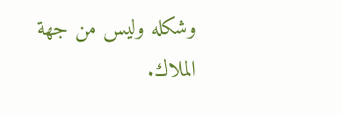وشكله وليس من جهة الملاك.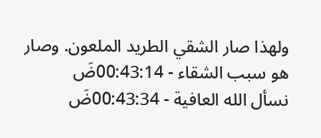ولهذا صار الشقي الطريد الملعون. وصار هو سبب الشقاء - 00:43:14ضَ
نسأل الله العافية - 00:43:34ضَ